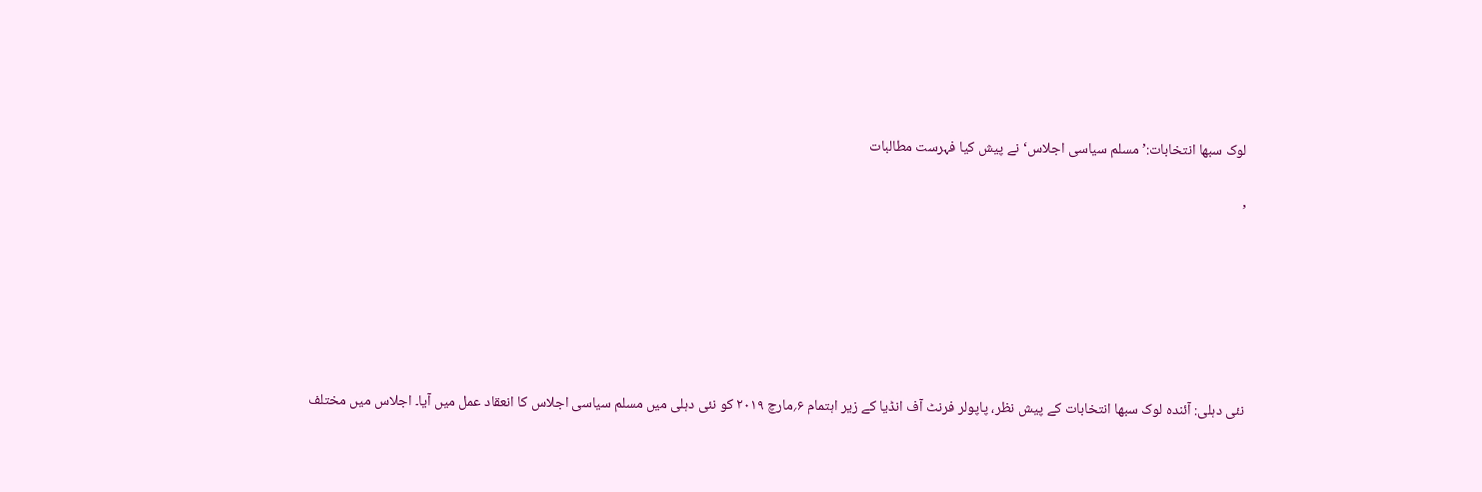لوک سبھا انتخابات:’ مسلم سیاسی اجلاس‘ نے پیش کیا فہرست مطالبات

,







نئی دہلی: آئندہ لوک سبھا انتخابات کے پیش نظر، پاپولر فرنٹ آف انڈیا کے زیر اہتمام ۶؍مارچ ۲۰۱۹ کو نئی دہلی میں مسلم سیاسی اجلاس کا انعقاد عمل میں آیا۔ اجلاس میں مختلف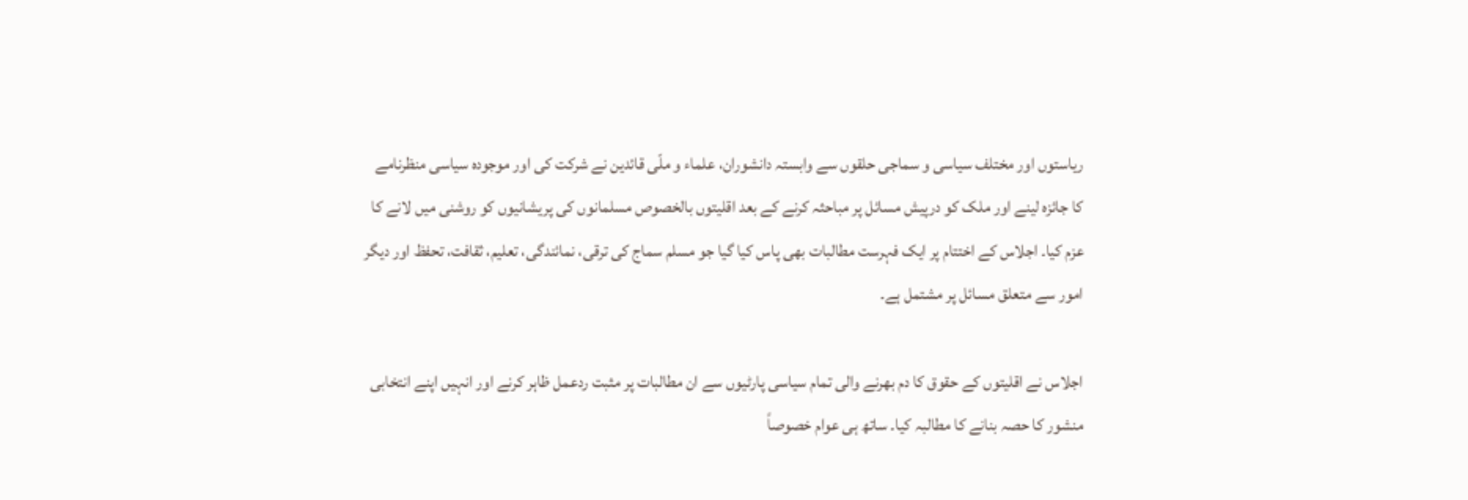ریاستوں اور مختلف سیاسی و سماجی حلقوں سے وابستہ دانشوران، علماء و ملّی قائدین نے شرکت کی اور موجودہ سیاسی منظرنامے کا جائزہ لینے اور ملک کو درپیش مسائل پر مباحثہ کرنے کے بعد اقلیتوں بالخصوص مسلمانوں کی پریشانیوں کو روشنی میں لانے کا عزم کیا۔ اجلاس کے اختتام پر ایک فہرست مطالبات بھی پاس کیا گیا جو مسلم سماج کی ترقی، نمائندگی، تعلیم، ثقافت، تحفظ اور دیگر امور سے متعلق مسائل پر مشتمل ہے۔

اجلاس نے اقلیتوں کے حقوق کا دم بھرنے والی تمام سیاسی پارٹیوں سے ان مطالبات پر مثبت ردعمل ظاہر کرنے اور انہیں اپنے انتخابی منشور کا حصہ بنانے کا مطالبہ کیا۔ ساتھ ہی عوام خصوصاً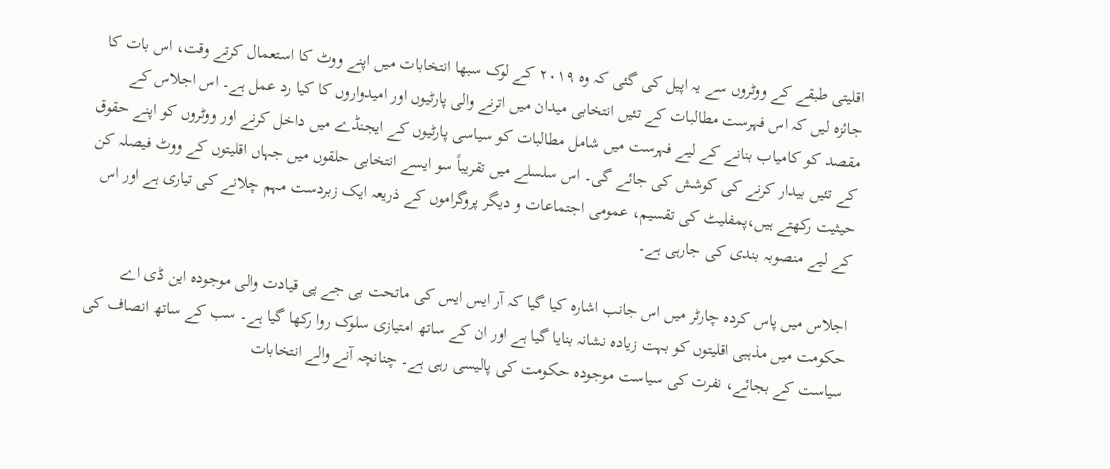اقلیتی طبقے کے ووٹروں سے یہ اپیل کی گئی کہ وہ ۲۰۱۹ کے لوک سبھا انتخابات میں اپنے ووٹ کا استعمال کرتے وقت، اس بات کا جائزہ لیں کہ اس فہرست مطالبات کے تئیں انتخابی میدان میں اترنے والی پارٹیوں اور امیدواروں کا کیا رد عمل ہے۔ اس اجلاس کے مقصد کو کامیاب بنانے کے لیے فہرست میں شامل مطالبات کو سیاسی پارٹیوں کے ایجنڈے میں داخل کرنے اور ووٹروں کو اپنے حقوق کے تئیں بیدار کرنے کی کوشش کی جائے گی۔ اس سلسلے میں تقریباً سو ایسے انتخابی حلقوں میں جہاں اقلیتوں کے ووٹ فیصلہ کن حیثیت رکھتے ہیں،پمفلیٹ کی تقسیم، عمومی اجتماعات و دیگر پروگراموں کے ذریعہ ایک زبردست مہم چلانے کی تیاری ہے اور اس کے لیے منصوبہ بندی کی جارہی ہے۔

اجلاس میں پاس کردہ چارٹر میں اس جانب اشارہ کیا گیا کہ آر ایس ایس کی ماتحت بی جے پی قیادت والی موجودہ این ڈی اے حکومت میں مذہبی اقلیتوں کو بہت زیادہ نشانہ بنایا گیا ہے اور ان کے ساتھ امتیازی سلوک روا رکھا گیا ہے۔ سب کے ساتھ انصاف کی سیاست کے بجائے، نفرت کی سیاست موجودہ حکومت کی پالیسی رہی ہے۔ چنانچہ آنے والے انتخابات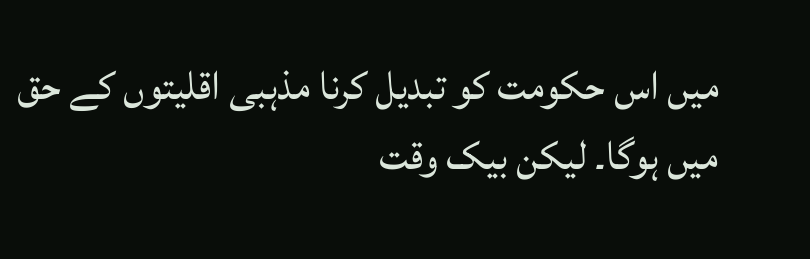میں اس حکومت کو تبدیل کرنا مذہبی اقلیتوں کے حق میں ہوگا۔ لیکن بیک وقت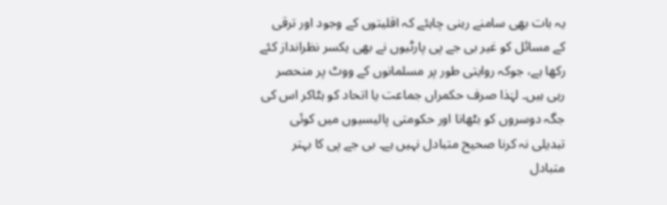یہ بات بھی سامنے رہنی چاہئے کہ اقلیتوں کے وجود اور ترقی کے مسائل کو غیر بی جے پی پارٹیوں نے بھی یکسر نظرانداز کئے رکھا ہے، جوکہ روایتی طور پر مسلمانوں کے ووٹ پر منحصر رہی ہیں۔ لہٰذا صرف حکمراں جماعت یا اتحاد کو ہٹاکر اس کی جگہ دوسروں کو بٹھانا اور حکومتی پالیسیوں میں کوئی تبدیلی نہ کرنا صحیح متبادل نہیں ہے۔ بی جے پی کا بہتر متبادل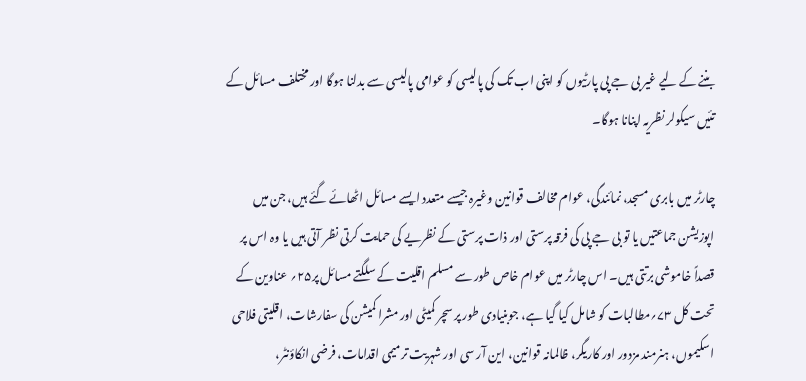بننے کے لیے غیر بی جے پی پارٹیوں کو اپنی اب تک کی پالیسی کو عوامی پالیسی سے بدلنا ہوگا اور مختلف مسائل کے تئیں سیکولر نظریہ اپنانا ہوگا۔

چارٹر میں بابری مسجد، نمائندگی، عوام مخالف قوانین وغیرہ جیسے متعدد ایسے مسائل اٹھائے گئے ہیں، جن میں اپوزیشن جماعتیں یا تو بی جے پی کی فرقہ پرستی اور ذات پرستی کے نظریے کی حمایت کرتی نظر آتی ہیں یا وہ اس پر قصداً خاموشی برتتی ہیں۔ اس چارٹر میں عوام خاص طور سے مسلم اقلیت کے سلگتے مسائل پر۲۵؍ عناوین کے تحت کل ۷۳؍مطالبات کو شامل کیا گیا ہے، جوبنیادی طور پر سچر کمیٹی اور مشرا کمیشن کی سفارشات، اقلیتی فلاحی اسکیموں، ہنرمند مزدور اور کاریگر، ظالمانہ قوانین، این آر سی اور شہریت ترمیمی اقدامات، فرضی انکاؤنٹر،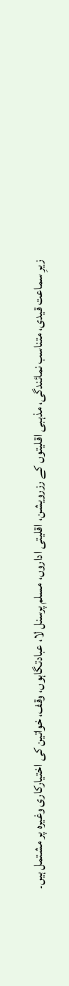زیرِ سماعت قیدی، متناسب نمائندگی، مذہبی اقلیتوں کے رزرویشن، اقلیتی اداروں، مسلم پرسنل لا، عبادتگاہوں، وقف، خواتین کی اختیارکاری وغیرہ پر مشتمل ہیں۔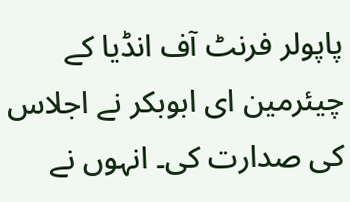پاپولر فرنٹ آف انڈیا کے چیئرمین ای ابوبکر نے اجلاس کی صدارت کی۔ انہوں نے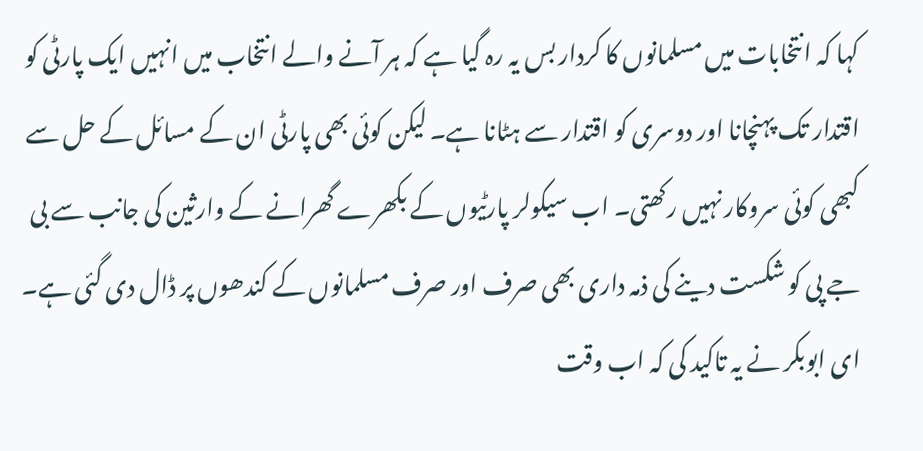کہا کہ انتخابات میں مسلمانوں کا کردار بس یہ رہ گیا ہے کہ ہر آنے والے انتخاب میں انہیں ایک پارٹی کو اقتدار تک پہنچانا اور دوسری کو اقتدار سے ہٹانا ہے۔ لیکن کوئی بھی پارٹی ان کے مسائل کے حل سے کبھی کوئی سروکار نہیں رکھتی۔ اب سیکولر پارٹیوں کے بکھرے گھرانے کے وارثین کی جانب سے بی جے پی کو شکست دینے کی ذمہ داری بھی صرف اور صرف مسلمانوں کے کندھوں پر ڈال دی گئی ہے۔ ای ابوبکر نے یہ تاکید کی کہ اب وقت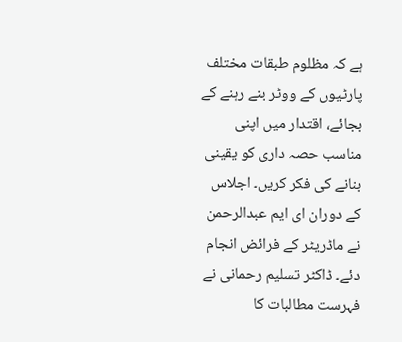ہے کہ مظلوم طبقات مختلف پارٹیوں کے ووٹر بنے رہنے کے بجائے، اقتدار میں اپنی مناسب حصہ داری کو یقینی بنانے کی فکر کریں۔ اجلاس کے دوران ای ایم عبدالرحمن نے ماڈریٹر کے فرائض انجام دئے۔ ڈاکٹر تسلیم رحمانی نے فہرست مطالبات کا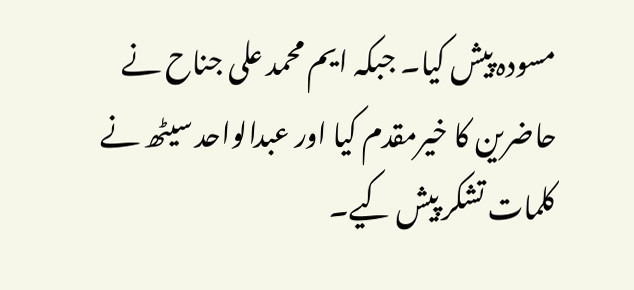مسودہ پیش کیا۔ جبکہ ایم محمد علی جناح نے حاضرین کا خیرمقدم کیا اور عبدالواحد سیٹھ نے کلمات تشکر پیش کیے۔